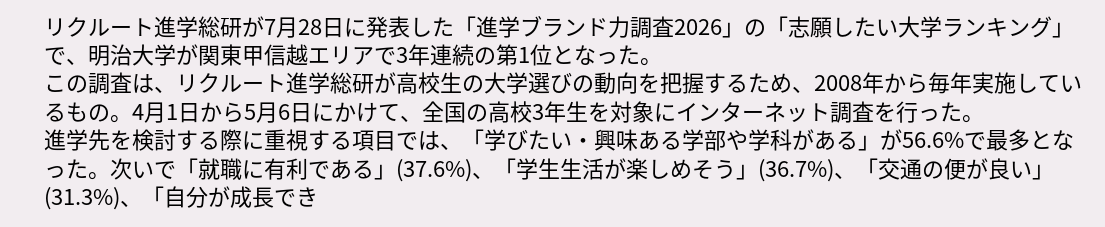リクルート進学総研が7月28日に発表した「進学ブランド力調査2026」の「志願したい大学ランキング」で、明治大学が関東甲信越エリアで3年連続の第1位となった。
この調査は、リクルート進学総研が高校生の大学選びの動向を把握するため、2008年から毎年実施しているもの。4月1日から5月6日にかけて、全国の高校3年生を対象にインターネット調査を行った。
進学先を検討する際に重視する項目では、「学びたい・興味ある学部や学科がある」が56.6%で最多となった。次いで「就職に有利である」(37.6%)、「学生生活が楽しめそう」(36.7%)、「交通の便が良い」(31.3%)、「自分が成長でき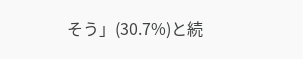そう」(30.7%)と続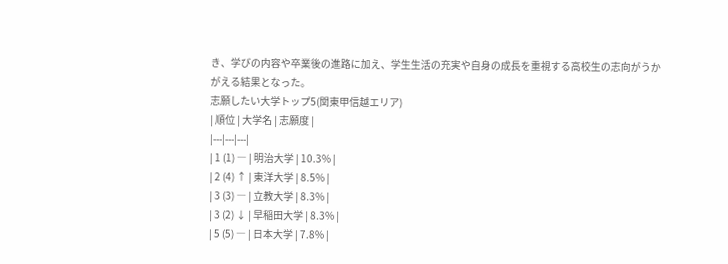き、学びの内容や卒業後の進路に加え、学生生活の充実や自身の成長を重視する高校生の志向がうかがえる結果となった。
志願したい大学トップ5(関東甲信越エリア)
| 順位 | 大学名 | 志願度 |
|---|---|---|
| 1 (1) ― | 明治大学 | 10.3% |
| 2 (4) ↑ | 東洋大学 | 8.5% |
| 3 (3) ― | 立教大学 | 8.3% |
| 3 (2) ↓ | 早稲田大学 | 8.3% |
| 5 (5) ― | 日本大学 | 7.8% |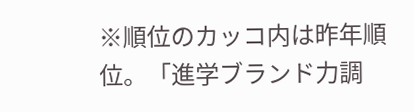※順位のカッコ内は昨年順位。「進学ブランド力調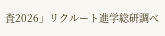査2026」リクルート進学総研調べ